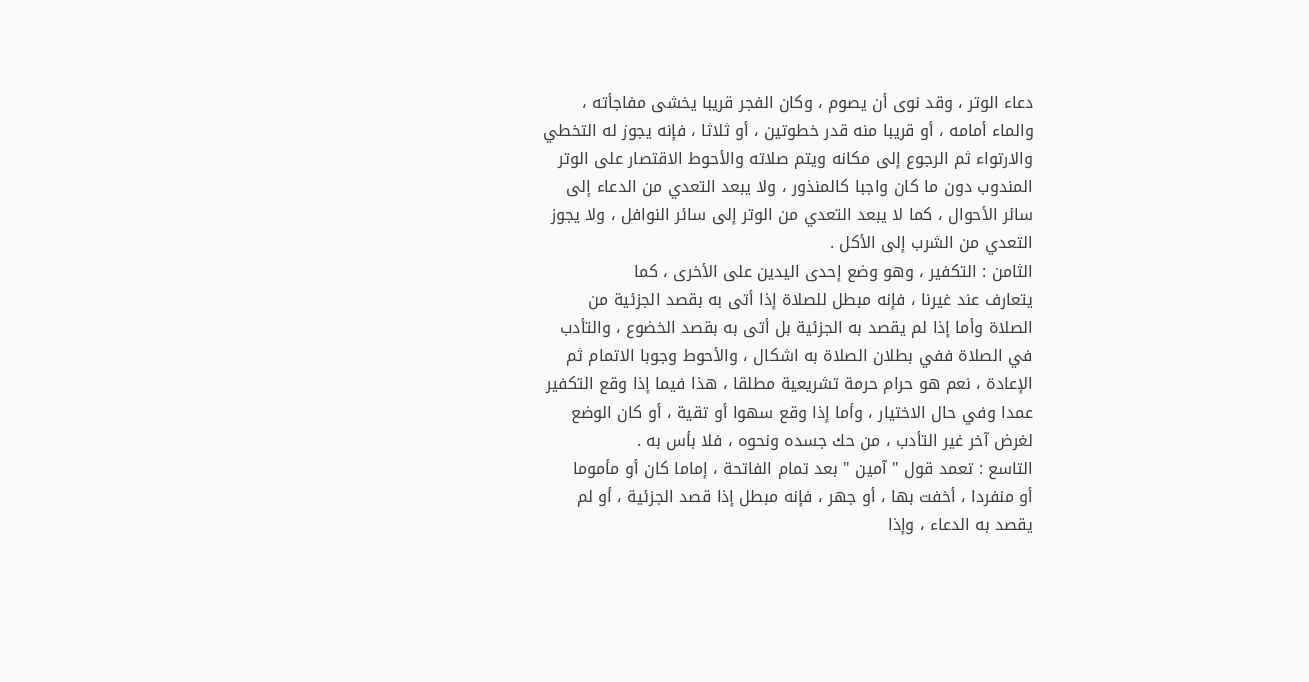دعاء الوتر ، وقد نوى أن يصوم ، وكان الفجر قريبا يخشى مفاجأته ،
والماء أمامه ، أو قريبا منه قدر خطوتين ، أو ثلاثا ، فإنه يجوز له التخطي
والارتواء ثم الرجوع إلى مكانه ويتم صلاته والأحوط الاقتصار على الوتر
المندوب دون ما كان واجبا كالمنذور ، ولا يبعد التعدي من الدعاء إلى
سائر الأحوال ، كما لا يبعد التعدي من الوتر إلى سائر النوافل ، ولا يجوز
التعدي من الشرب إلى الأكل .
الثامن : التكفير ، وهو وضع إحدى اليدين على الأخرى ، كما
يتعارف عند غيرنا ، فإنه مبطل للصلاة إذا أتى به بقصد الجزئية من
الصلاة وأما إذا لم يقصد به الجزئية بل أتى به بقصد الخضوع ، والتأدب
في الصلاة ففي بطلان الصلاة به اشكال ، والأحوط وجوبا الاتمام ثم
الإعادة ، نعم هو حرام حرمة تشريعية مطلقا ، هذا فيما إذا وقع التكفير
عمدا وفي حال الاختيار ، وأما إذا وقع سهوا أو تقية ، أو كان الوضع
لغرض آخر غير التأدب ، من حك جسده ونحوه ، فلا بأس به .
التاسع : تعمد قول " آمين " بعد تمام الفاتحة ، إماما كان أو مأموما
أو منفردا ، أخفت بها ، أو جهر ، فإنه مبطل إذا قصد الجزئية ، أو لم
يقصد به الدعاء ، وإذا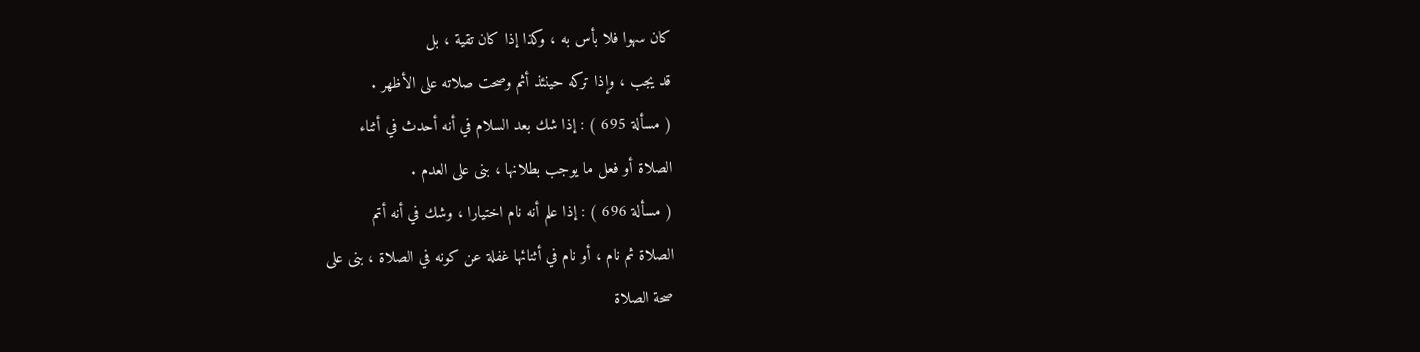كان سهوا فلا بأس به ، وكذا إذا كان تقية ، بل
قد يجب ، وإذا تركه حينئذ أثم وصحت صلاته على الأظهر .
( مسألة 695 ) : إذا شك بعد السلام في أنه أحدث في أثناء
الصلاة أو فعل ما يوجب بطلانها ، بنى على العدم .
( مسألة 696 ) : إذا علم أنه نام اختيارا ، وشك في أنه أتم
الصلاة ثم نام ، أو نام في أثنائها غفلة عن كونه في الصلاة ، بنى على
صحة الصلاة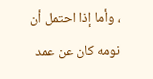، وأما إذا احتمل أن نومه كان عن عمد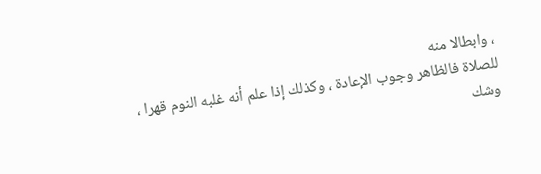، وابطالا منه
للصلاة فالظاهر وجوب الإعادة ، وكذلك إذا علم أنه غلبه النوم قهرا ،
وشك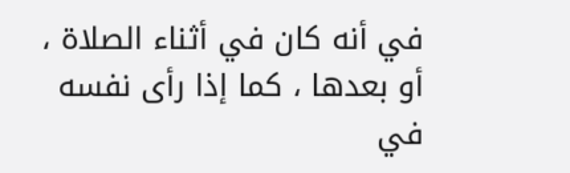في أنه كان في أثناء الصلاة ، أو بعدها ، كما إذا رأى نفسه في